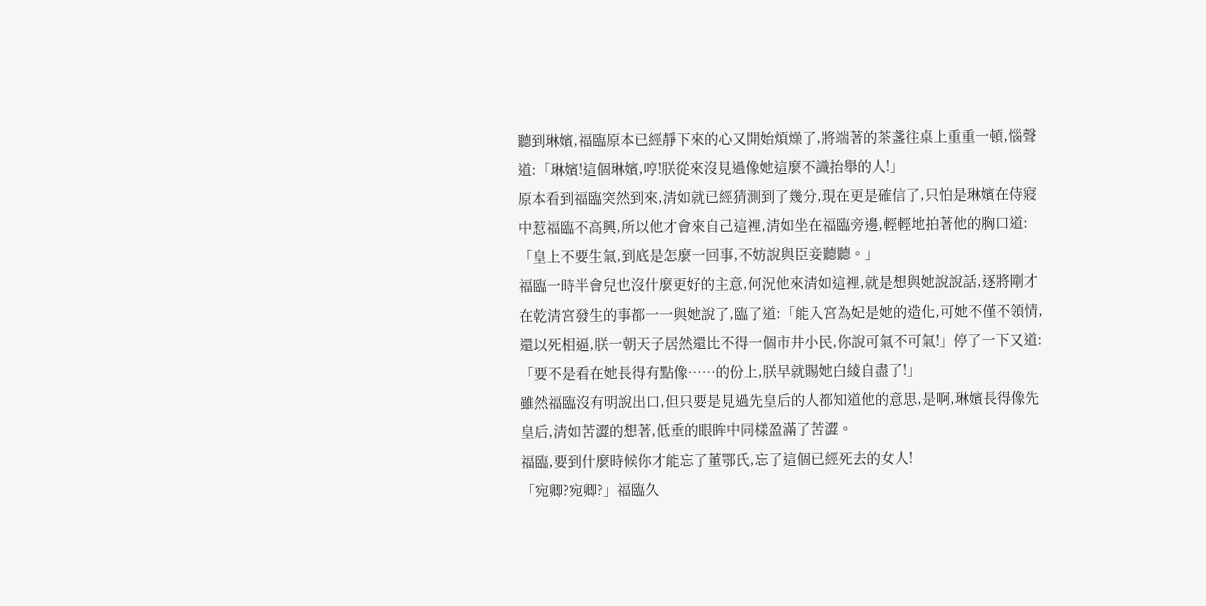聽到琳嬪,福臨原本已經靜下來的心又開始煩燥了,將端著的茶盞往桌上重重一頓,惱聲道:「琳嬪!這個琳嬪,哼!朕從來沒見過像她這麼不識抬舉的人!」
原本看到福臨突然到來,清如就已經猜測到了幾分,現在更是確信了,只怕是琳嬪在侍寢中惹福臨不高興,所以他才會來自己這裡,清如坐在福臨旁邊,輕輕地拍著他的胸口道:「皇上不要生氣,到底是怎麼一回事,不妨說與臣妾聽聽。」
福臨一時半會兒也沒什麼更好的主意,何況他來清如這裡,就是想與她說說話,逐將剛才在乾清宮發生的事都一一與她說了,臨了道:「能入宮為妃是她的造化,可她不僅不領情,還以死相逼,朕一朝天子居然還比不得一個市井小民,你說可氣不可氣!」停了一下又道:「要不是看在她長得有點像……的份上,朕早就賜她白綾自盡了!」
雖然福臨沒有明說出口,但只要是見過先皇后的人都知道他的意思,是啊,琳嬪長得像先皇后,清如苦澀的想著,低垂的眼眸中同樣盈滿了苦澀。
福臨,要到什麼時候你才能忘了董鄂氏,忘了這個已經死去的女人!
「宛卿?宛卿?」福臨久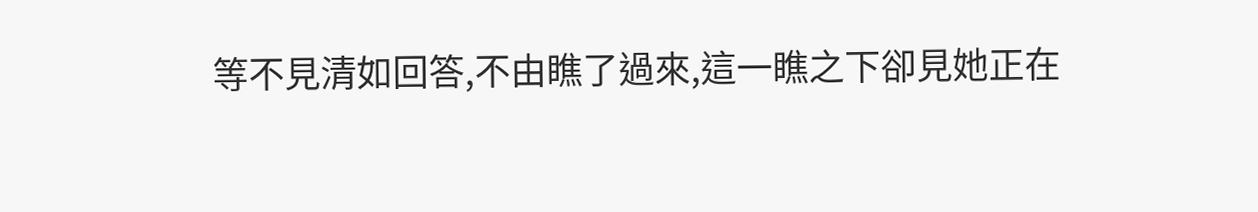等不見清如回答,不由瞧了過來,這一瞧之下卻見她正在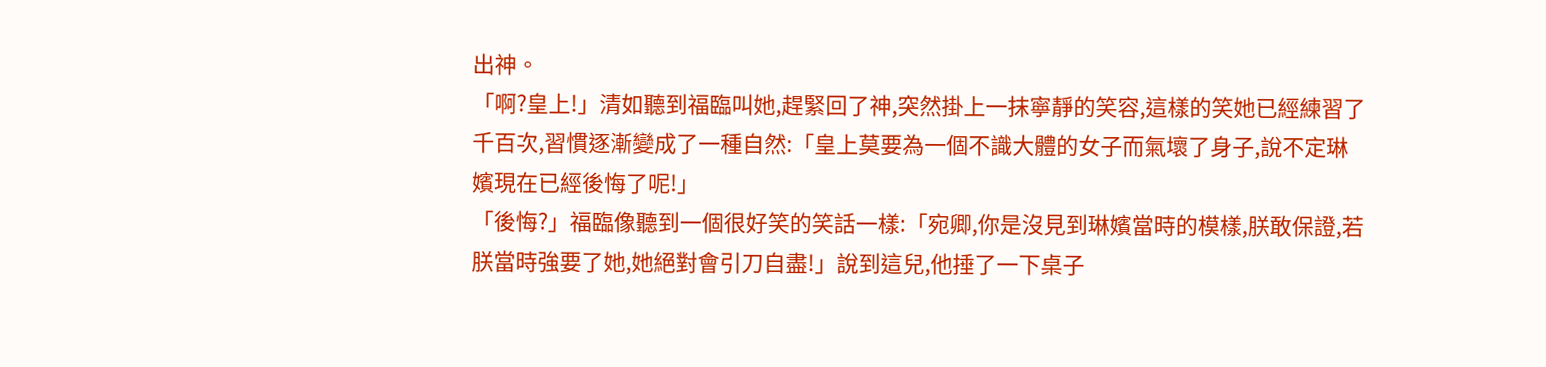出神。
「啊?皇上!」清如聽到福臨叫她,趕緊回了神,突然掛上一抹寧靜的笑容,這樣的笑她已經練習了千百次,習慣逐漸變成了一種自然:「皇上莫要為一個不識大體的女子而氣壞了身子,說不定琳嬪現在已經後悔了呢!」
「後悔?」福臨像聽到一個很好笑的笑話一樣:「宛卿,你是沒見到琳嬪當時的模樣,朕敢保證,若朕當時強要了她,她絕對會引刀自盡!」說到這兒,他捶了一下桌子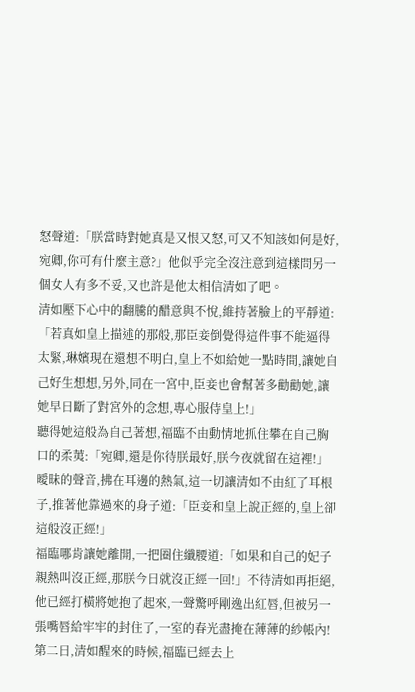怒聲道:「朕當時對她真是又恨又怒,可又不知該如何是好,宛卿,你可有什麼主意?」他似乎完全沒注意到這樣問另一個女人有多不妥,又也許是他太相信清如了吧。
清如壓下心中的翻騰的醋意與不悅,維持著臉上的平靜道:「若真如皇上描述的那般,那臣妾倒覺得這件事不能逼得太緊,琳嬪現在還想不明白,皇上不如給她一點時間,讓她自己好生想想,另外,同在一宮中,臣妾也會幫著多勸勸她,讓她早日斷了對宮外的念想,專心服侍皇上!」
聽得她這般為自己著想,福臨不由動情地抓住攀在自己胸口的柔荑:「宛卿,還是你待朕最好,朕今夜就留在這裡!」曖昧的聲音,拂在耳邊的熱氣,這一切讓清如不由紅了耳根子,推著他靠過來的身子道:「臣妾和皇上說正經的,皇上卻這般沒正經!」
福臨哪肯讓她離開,一把圈住纖腰道:「如果和自己的妃子親熱叫沒正經,那朕今日就沒正經一回!」不待清如再拒絕,他已經打橫將她抱了起來,一聲驚呼剛逸出紅唇,但被另一張嘴唇給牢牢的封住了,一室的春光盡掩在薄薄的紗帳內!
第二日,清如醒來的時候,福臨已經去上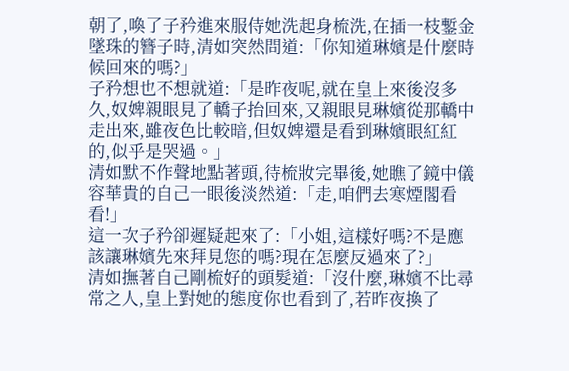朝了,喚了子矜進來服侍她洗起身梳洗,在插一枝鏨金墜珠的簪子時,清如突然問道:「你知道琳嬪是什麼時候回來的嗎?」
子矜想也不想就道:「是昨夜呢,就在皇上來後沒多久,奴婢親眼見了轎子抬回來,又親眼見琳嬪從那轎中走出來,雖夜色比較暗,但奴婢還是看到琳嬪眼紅紅的,似乎是哭過。」
清如默不作聲地點著頭,待梳妝完畢後,她瞧了鏡中儀容華貴的自己一眼後淡然道:「走,咱們去寒煙閣看看!」
這一次子矜卻遲疑起來了:「小姐,這樣好嗎?不是應該讓琳嬪先來拜見您的嗎?現在怎麼反過來了?」
清如撫著自己剛梳好的頭髮道:「沒什麼,琳嬪不比尋常之人,皇上對她的態度你也看到了,若昨夜換了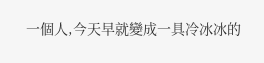一個人,今天早就變成一具冷冰冰的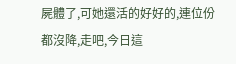屍體了,可她還活的好好的,連位份都沒降,走吧,今日這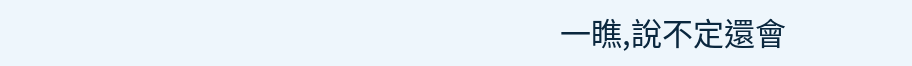一瞧,說不定還會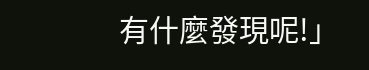有什麼發現呢!」